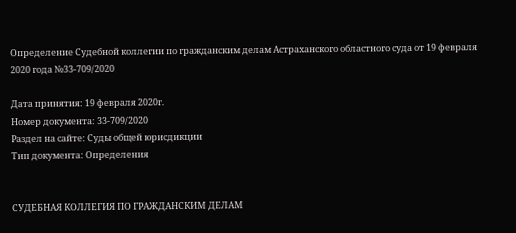Определение Судебной коллегии по гражданским делам Астраханского областного суда от 19 февраля 2020 года №33-709/2020

Дата принятия: 19 февраля 2020г.
Номер документа: 33-709/2020
Раздел на сайте: Суды общей юрисдикции
Тип документа: Определения


СУДЕБНАЯ КОЛЛЕГИЯ ПО ГРАЖДАНСКИМ ДЕЛАМ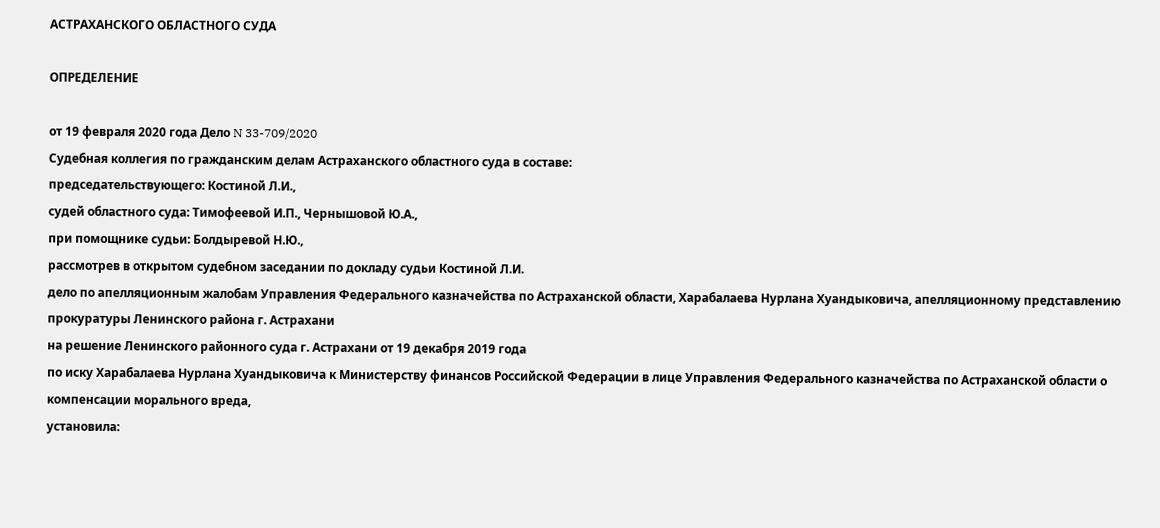АСТРАХАНСКОГО ОБЛАСТНОГО СУДА

ОПРЕДЕЛЕНИЕ

от 19 февраля 2020 года Дело N 33-709/2020
Судебная коллегия по гражданским делам Астраханского областного суда в составе:
председательствующего: Костиной Л.И.,
судей областного суда: Тимофеевой И.П., Чернышовой Ю.А.,
при помощнике судьи: Болдыревой Н.Ю.,
рассмотрев в открытом судебном заседании по докладу судьи Костиной Л.И.
дело по апелляционным жалобам Управления Федерального казначейства по Астраханской области, Харабалаева Нурлана Хуандыковича, апелляционному представлению прокуратуры Ленинского района г. Астрахани
на решение Ленинского районного суда г. Астрахани от 19 декабря 2019 года
по иску Харабалаева Нурлана Хуандыковича к Министерству финансов Российской Федерации в лице Управления Федерального казначейства по Астраханской области о компенсации морального вреда,
установила: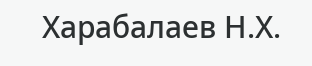Харабалаев Н.Х.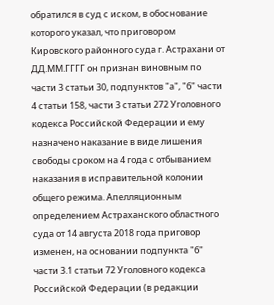обратился в суд с иском, в обоснование которого указал, что приговором Кировского районного суда г. Астрахани от ДД.ММ.ГГГГ он признан виновным по части 3 статьи 30, подпунктов "а", "б" части 4 статьи 158, части 3 статьи 272 Уголовного кодекса Российской Федерации и ему назначено наказание в виде лишения свободы сроком на 4 года с отбыванием наказания в исправительной колонии общего режима. Апелляционным определением Астраханского областного суда от 14 августа 2018 года приговор изменен, на основании подпункта "б" части 3.1 статьи 72 Уголовного кодекса Российской Федерации (в редакции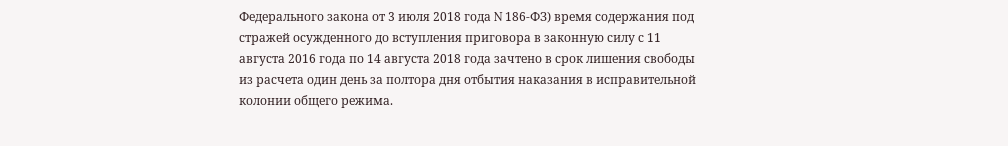Федерального закона от 3 июля 2018 года N 186-ФЗ) время содержания под стражей осужденного до вступления приговора в законную силу с 11 августа 2016 года по 14 августа 2018 года зачтено в срок лишения свободы из расчета один день за полтора дня отбытия наказания в исправительной колонии общего режима.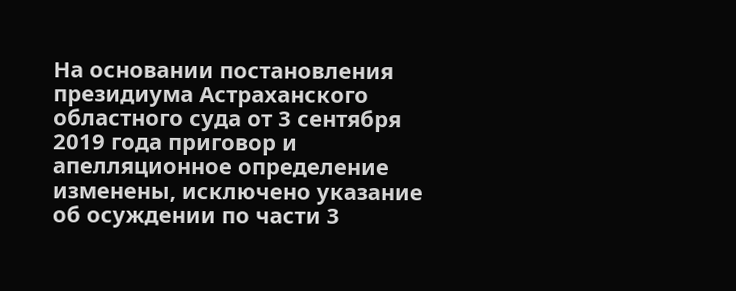На основании постановления президиума Астраханского областного суда от 3 сентября 2019 года приговор и апелляционное определение изменены, исключено указание об осуждении по части 3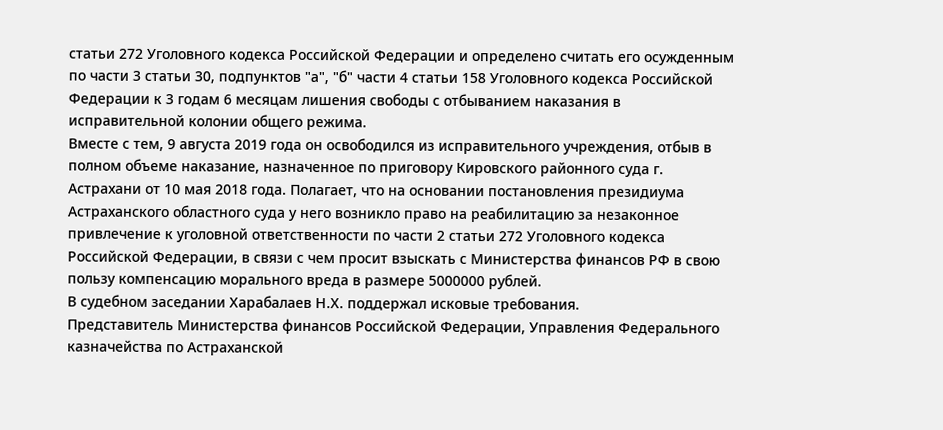статьи 272 Уголовного кодекса Российской Федерации и определено считать его осужденным по части 3 статьи 30, подпунктов "а", "б" части 4 статьи 158 Уголовного кодекса Российской Федерации к 3 годам 6 месяцам лишения свободы с отбыванием наказания в исправительной колонии общего режима.
Вместе с тем, 9 августа 2019 года он освободился из исправительного учреждения, отбыв в полном объеме наказание, назначенное по приговору Кировского районного суда г. Астрахани от 10 мая 2018 года. Полагает, что на основании постановления президиума Астраханского областного суда у него возникло право на реабилитацию за незаконное привлечение к уголовной ответственности по части 2 статьи 272 Уголовного кодекса Российской Федерации, в связи с чем просит взыскать с Министерства финансов РФ в свою пользу компенсацию морального вреда в размере 5000000 рублей.
В судебном заседании Харабалаев Н.Х. поддержал исковые требования.
Представитель Министерства финансов Российской Федерации, Управления Федерального казначейства по Астраханской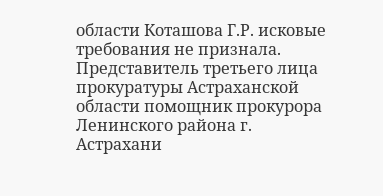области Коташова Г.Р. исковые требования не признала.
Представитель третьего лица прокуратуры Астраханской области помощник прокурора Ленинского района г. Астрахани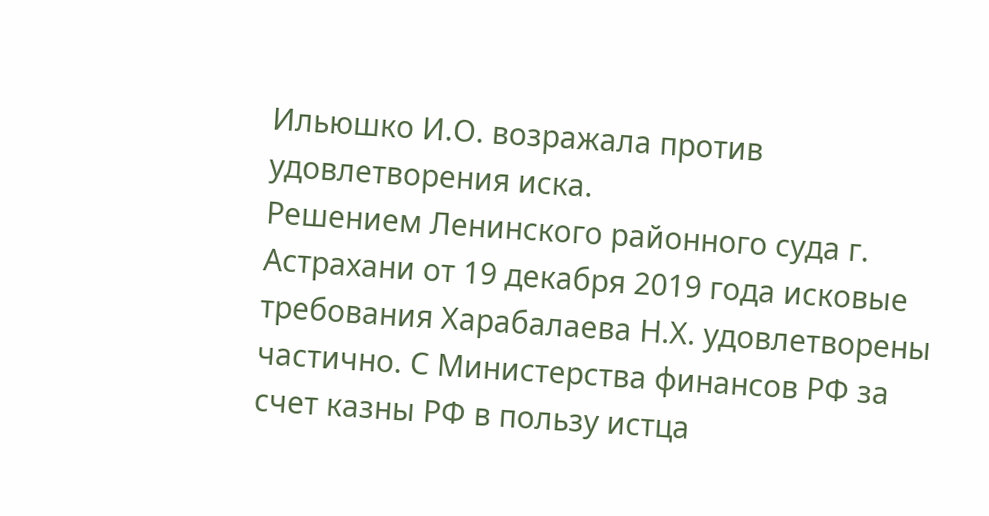Ильюшко И.О. возражала против удовлетворения иска.
Решением Ленинского районного суда г. Астрахани от 19 декабря 2019 года исковые требования Харабалаева Н.Х. удовлетворены частично. С Министерства финансов РФ за счет казны РФ в пользу истца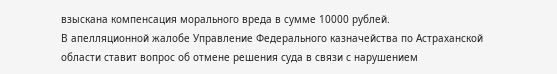взыскана компенсация морального вреда в сумме 10000 рублей.
В апелляционной жалобе Управление Федерального казначейства по Астраханской области ставит вопрос об отмене решения суда в связи с нарушением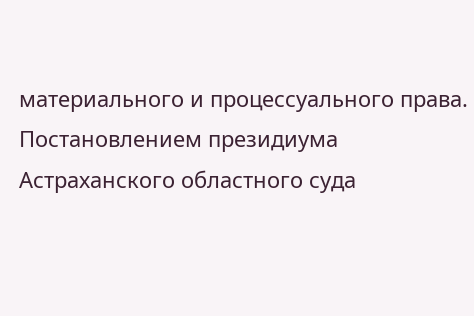материального и процессуального права. Постановлением президиума Астраханского областного суда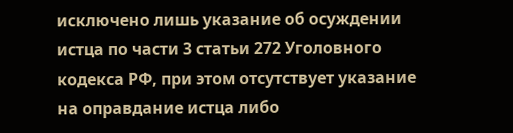исключено лишь указание об осуждении истца по части 3 статьи 272 Уголовного кодекса РФ, при этом отсутствует указание на оправдание истца либо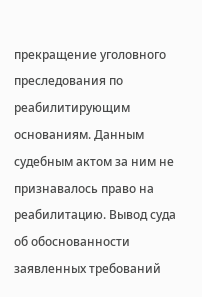прекращение уголовного преследования по реабилитирующим основаниям. Данным судебным актом за ним не признавалось право на реабилитацию. Вывод суда об обоснованности заявленных требований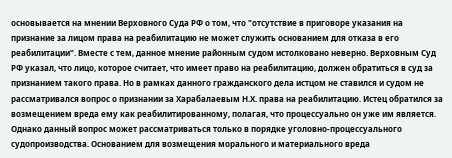основывается на мнении Верховного Суда РФ о том, что "отсутствие в приговоре указания на признание за лицом права на реабилитацию не может служить основанием для отказа в его реабилитации". Вместе с тем, данное мнение районным судом истолковано неверно. Верховным Суд РФ указал, что лицо, которое считает, что имеет право на реабилитацию, должен обратиться в суд за признанием такого права. Но в рамках данного гражданского дела истцом не ставился и судом не рассматривался вопрос о признании за Харабалаевым Н.Х. права на реабилитацию. Истец обратился за возмещением вреда ему как реабилитированному, полагая, что процессуально он уже им является. Однако данный вопрос может рассматриваться только в порядке уголовно-процессуального судопроизводства. Основанием для возмещения морального и материального вреда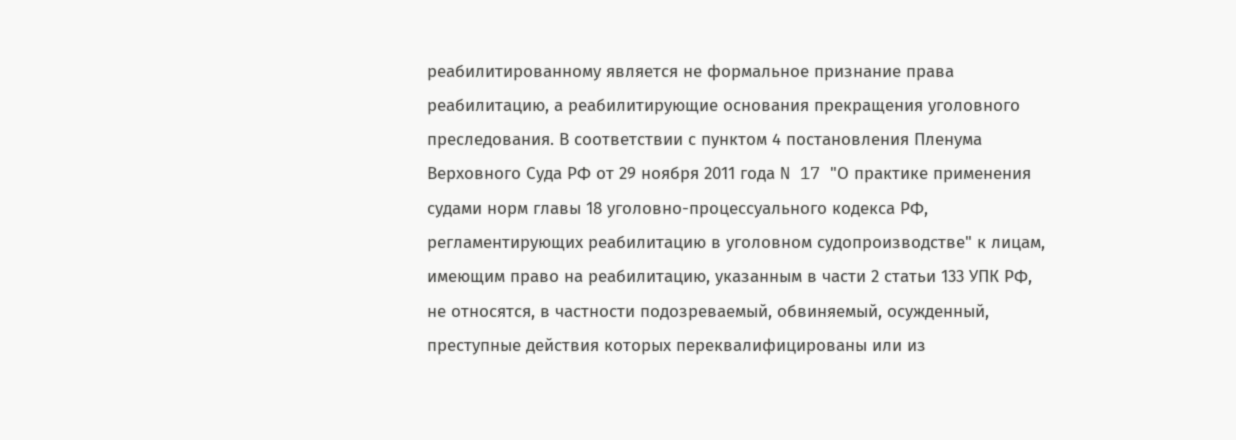реабилитированному является не формальное признание права реабилитацию, а реабилитирующие основания прекращения уголовного преследования. В соответствии с пунктом 4 постановления Пленума Верховного Суда РФ от 29 ноября 2011 года N 17 "О практике применения судами норм главы 18 уголовно-процессуального кодекса РФ, регламентирующих реабилитацию в уголовном судопроизводстве" к лицам, имеющим право на реабилитацию, указанным в части 2 статьи 133 УПК РФ, не относятся, в частности подозреваемый, обвиняемый, осужденный, преступные действия которых переквалифицированы или из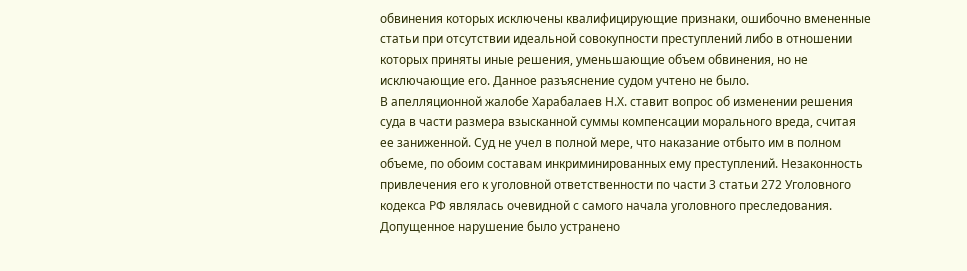обвинения которых исключены квалифицирующие признаки, ошибочно вмененные статьи при отсутствии идеальной совокупности преступлений либо в отношении которых приняты иные решения, уменьшающие объем обвинения, но не исключающие его. Данное разъяснение судом учтено не было.
В апелляционной жалобе Харабалаев Н.Х. ставит вопрос об изменении решения суда в части размера взысканной суммы компенсации морального вреда, считая ее заниженной. Суд не учел в полной мере, что наказание отбыто им в полном объеме, по обоим составам инкриминированных ему преступлений. Незаконность привлечения его к уголовной ответственности по части 3 статьи 272 Уголовного кодекса РФ являлась очевидной с самого начала уголовного преследования. Допущенное нарушение было устранено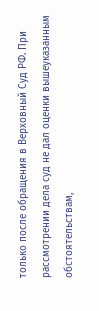только после обращения в Верховный Суд РФ. При рассмотрении дела суд не дал оценки вышеуказанным обстоятельствам,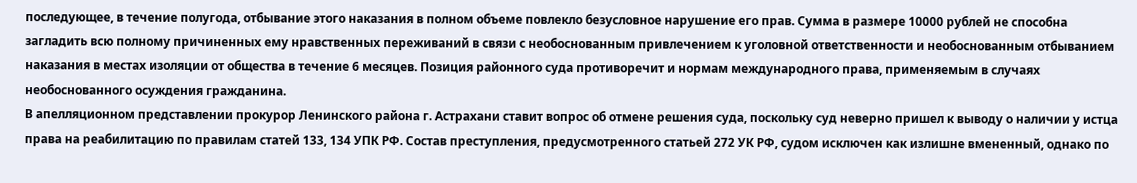последующее, в течение полугода, отбывание этого наказания в полном объеме повлекло безусловное нарушение его прав. Сумма в размере 10000 рублей не способна загладить всю полному причиненных ему нравственных переживаний в связи с необоснованным привлечением к уголовной ответственности и необоснованным отбыванием наказания в местах изоляции от общества в течение 6 месяцев. Позиция районного суда противоречит и нормам международного права, применяемым в случаях необоснованного осуждения гражданина.
В апелляционном представлении прокурор Ленинского района г. Астрахани ставит вопрос об отмене решения суда, поскольку суд неверно пришел к выводу о наличии у истца права на реабилитацию по правилам статей 133, 134 УПК РФ. Состав преступления, предусмотренного статьей 272 УК РФ, судом исключен как излишне вмененный, однако по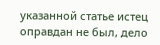указанной статье истец оправдан не был, дело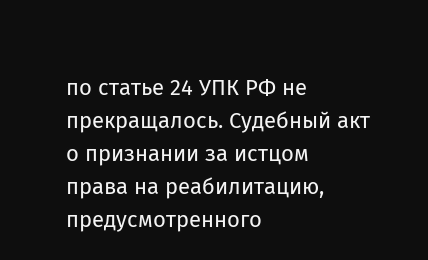по статье 24 УПК РФ не прекращалось. Судебный акт о признании за истцом права на реабилитацию, предусмотренного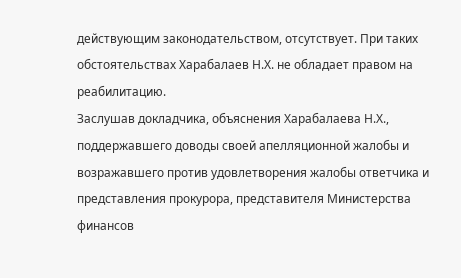действующим законодательством, отсутствует. При таких обстоятельствах Харабалаев Н.Х. не обладает правом на реабилитацию.
Заслушав докладчика, объяснения Харабалаева Н.Х., поддержавшего доводы своей апелляционной жалобы и возражавшего против удовлетворения жалобы ответчика и представления прокурора, представителя Министерства финансов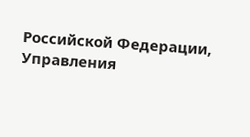Российской Федерации, Управления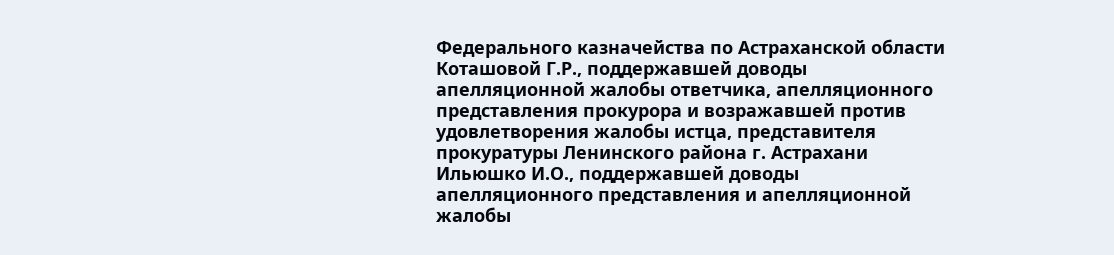Федерального казначейства по Астраханской области Коташовой Г.Р., поддержавшей доводы апелляционной жалобы ответчика, апелляционного представления прокурора и возражавшей против удовлетворения жалобы истца, представителя прокуратуры Ленинского района г. Астрахани Ильюшко И.О., поддержавшей доводы апелляционного представления и апелляционной жалобы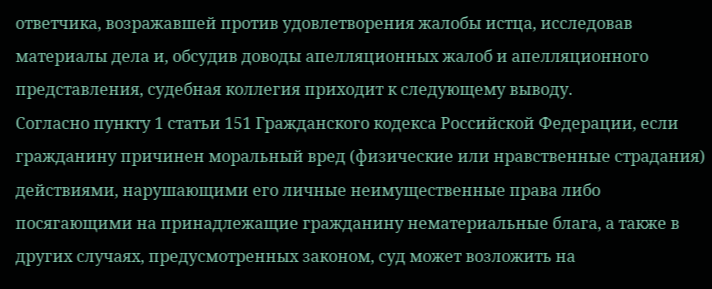ответчика, возражавшей против удовлетворения жалобы истца, исследовав материалы дела и, обсудив доводы апелляционных жалоб и апелляционного представления, судебная коллегия приходит к следующему выводу.
Согласно пункту 1 статьи 151 Гражданского кодекса Российской Федерации, если гражданину причинен моральный вред (физические или нравственные страдания) действиями, нарушающими его личные неимущественные права либо посягающими на принадлежащие гражданину нематериальные блага, а также в других случаях, предусмотренных законом, суд может возложить на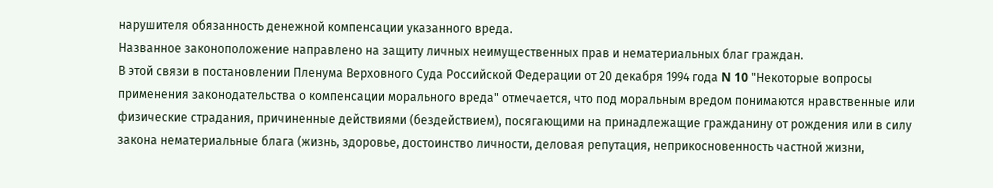нарушителя обязанность денежной компенсации указанного вреда.
Названное законоположение направлено на защиту личных неимущественных прав и нематериальных благ граждан.
В этой связи в постановлении Пленума Верховного Суда Российской Федерации от 20 декабря 1994 года N 10 "Некоторые вопросы применения законодательства о компенсации морального вреда" отмечается, что под моральным вредом понимаются нравственные или физические страдания, причиненные действиями (бездействием), посягающими на принадлежащие гражданину от рождения или в силу закона нематериальные блага (жизнь, здоровье, достоинство личности, деловая репутация, неприкосновенность частной жизни,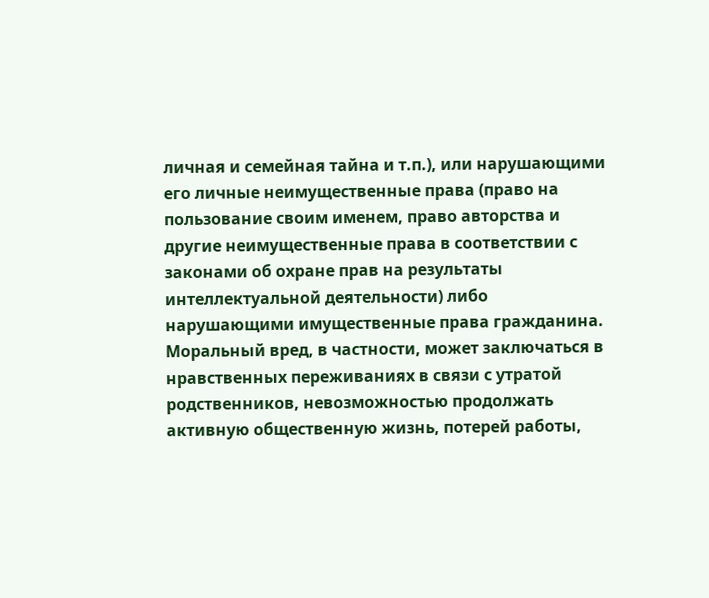личная и семейная тайна и т.п.), или нарушающими его личные неимущественные права (право на пользование своим именем, право авторства и другие неимущественные права в соответствии с законами об охране прав на результаты интеллектуальной деятельности) либо нарушающими имущественные права гражданина.
Моральный вред, в частности, может заключаться в нравственных переживаниях в связи с утратой родственников, невозможностью продолжать активную общественную жизнь, потерей работы,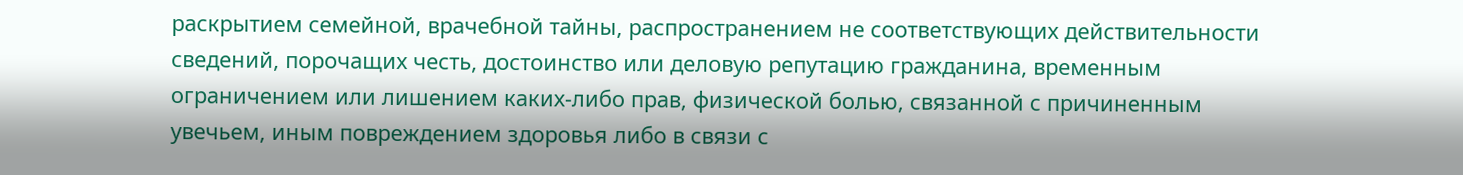раскрытием семейной, врачебной тайны, распространением не соответствующих действительности сведений, порочащих честь, достоинство или деловую репутацию гражданина, временным ограничением или лишением каких-либо прав, физической болью, связанной с причиненным увечьем, иным повреждением здоровья либо в связи с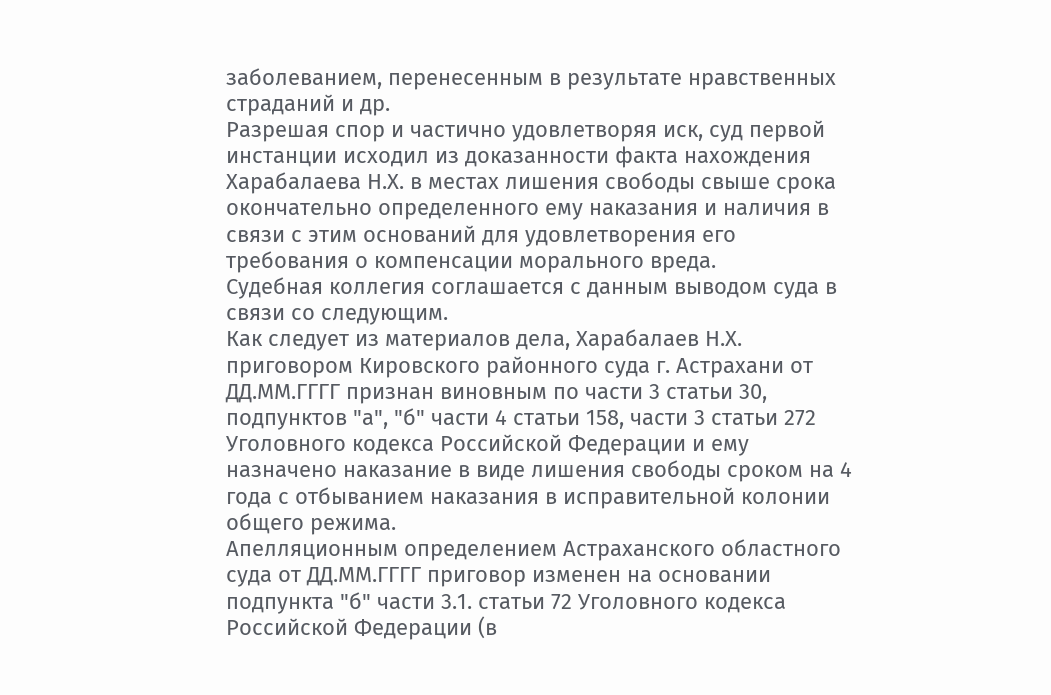заболеванием, перенесенным в результате нравственных страданий и др.
Разрешая спор и частично удовлетворяя иск, суд первой инстанции исходил из доказанности факта нахождения Харабалаева Н.Х. в местах лишения свободы свыше срока окончательно определенного ему наказания и наличия в связи с этим оснований для удовлетворения его требования о компенсации морального вреда.
Судебная коллегия соглашается с данным выводом суда в связи со следующим.
Как следует из материалов дела, Харабалаев Н.Х. приговором Кировского районного суда г. Астрахани от ДД.ММ.ГГГГ признан виновным по части 3 статьи 30, подпунктов "а", "б" части 4 статьи 158, части 3 статьи 272 Уголовного кодекса Российской Федерации и ему назначено наказание в виде лишения свободы сроком на 4 года с отбыванием наказания в исправительной колонии общего режима.
Апелляционным определением Астраханского областного суда от ДД.ММ.ГГГГ приговор изменен на основании подпункта "б" части 3.1. статьи 72 Уголовного кодекса Российской Федерации (в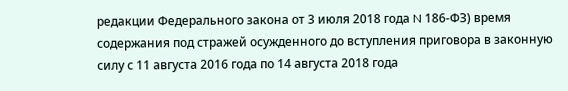редакции Федерального закона от 3 июля 2018 года N 186-ФЗ) время содержания под стражей осужденного до вступления приговора в законную силу с 11 августа 2016 года по 14 августа 2018 года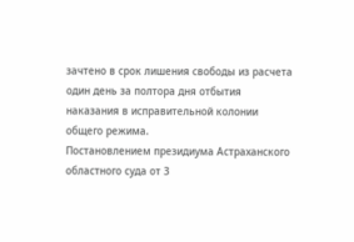зачтено в срок лишения свободы из расчета один день за полтора дня отбытия наказания в исправительной колонии общего режима.
Постановлением президиума Астраханского областного суда от 3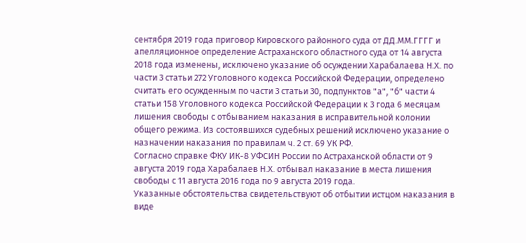сентября 2019 года приговор Кировского районного суда от ДД.ММ.ГГГГ и апелляционное определение Астраханского областного суда от 14 августа 2018 года изменены, исключено указание об осуждении Харабалаева Н.Х. по части 3 статьи 272 Уголовного кодекса Российской Федерации, определено считать его осужденным по части 3 статьи 30, подпунктов "а", "б" части 4 статьи 158 Уголовного кодекса Российской Федерации к 3 года 6 месяцам лишения свободы с отбыванием наказания в исправительной колонии общего режима. Из состоявшихся судебных решений исключено указание о назначении наказания по правилам ч. 2 ст. 69 УК РФ.
Согласно справке ФКУ ИК-8 УФСИН России по Астраханской области от 9 августа 2019 года Харабалаев Н.Х. отбывал наказание в места лишения свободы с 11 августа 2016 года по 9 августа 2019 года.
Указанные обстоятельства свидетельствуют об отбытии истцом наказания в виде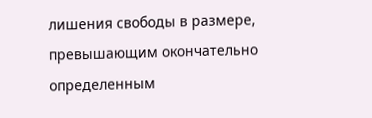лишения свободы в размере, превышающим окончательно определенным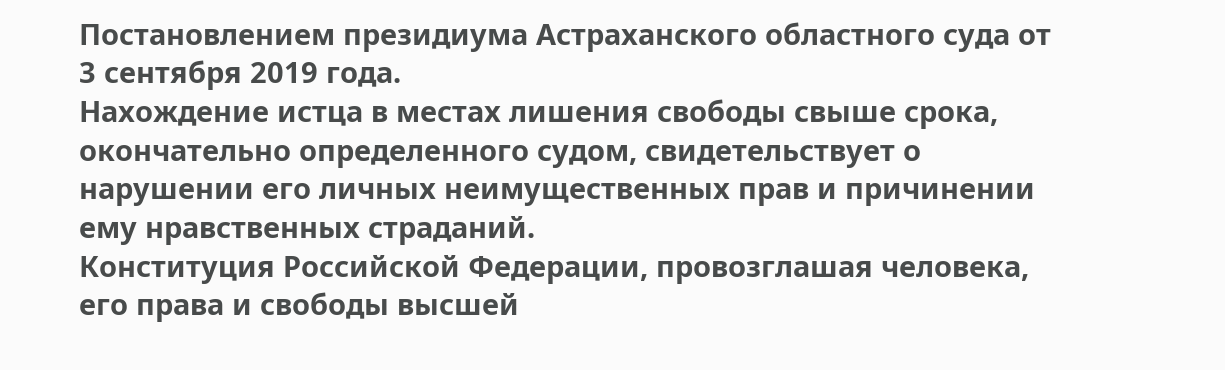Постановлением президиума Астраханского областного суда от 3 сентября 2019 года.
Нахождение истца в местах лишения свободы свыше срока, окончательно определенного судом, свидетельствует о нарушении его личных неимущественных прав и причинении ему нравственных страданий.
Конституция Российской Федерации, провозглашая человека, его права и свободы высшей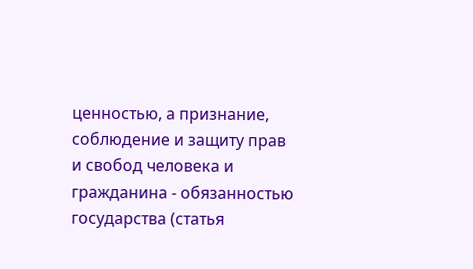ценностью, а признание, соблюдение и защиту прав и свобод человека и гражданина - обязанностью государства (статья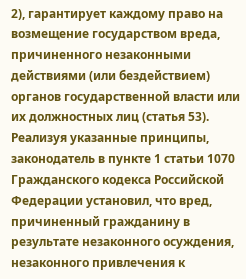2), гарантирует каждому право на возмещение государством вреда, причиненного незаконными действиями (или бездействием) органов государственной власти или их должностных лиц (статья 53).
Реализуя указанные принципы, законодатель в пункте 1 статьи 1070 Гражданского кодекса Российской Федерации установил, что вред, причиненный гражданину в результате незаконного осуждения, незаконного привлечения к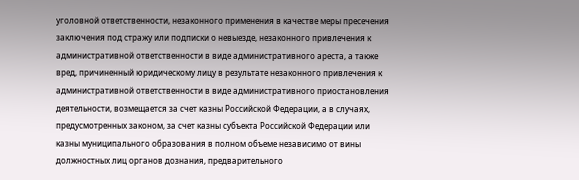уголовной ответственности, незаконного применения в качестве меры пресечения заключения под стражу или подписки о невыезде, незаконного привлечения к административной ответственности в виде административного ареста, а также вред, причиненный юридическому лицу в результате незаконного привлечения к административной ответственности в виде административного приостановления деятельности, возмещается за счет казны Российской Федерации, а в случаях, предусмотренных законом, за счет казны субъекта Российской Федерации или казны муниципального образования в полном объеме независимо от вины должностных лиц органов дознания, предварительного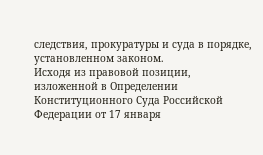следствия, прокуратуры и суда в порядке, установленном законом.
Исходя из правовой позиции, изложенной в Определении Конституционного Суда Российской Федерации от 17 января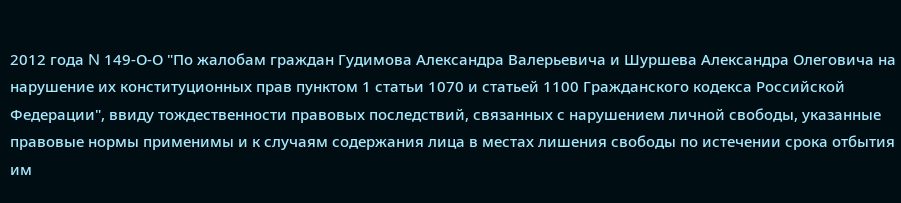2012 года N 149-О-О "По жалобам граждан Гудимова Александра Валерьевича и Шуршева Александра Олеговича на нарушение их конституционных прав пунктом 1 статьи 1070 и статьей 1100 Гражданского кодекса Российской Федерации", ввиду тождественности правовых последствий, связанных с нарушением личной свободы, указанные правовые нормы применимы и к случаям содержания лица в местах лишения свободы по истечении срока отбытия им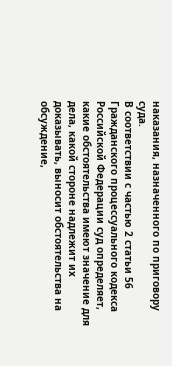наказания, назначенного по приговору суда.
В соответствии с частью 2 статьи 56 Гражданского процессуального кодекса Российской Федерации суд определяет, какие обстоятельства имеют значение для дела, какой стороне надлежит их доказывать, выносит обстоятельства на обсуждение,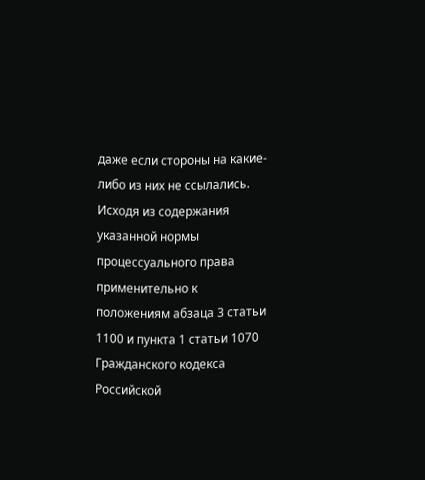даже если стороны на какие-либо из них не ссылались.
Исходя из содержания указанной нормы процессуального права применительно к положениям абзаца 3 статьи 1100 и пункта 1 статьи 1070 Гражданского кодекса Российской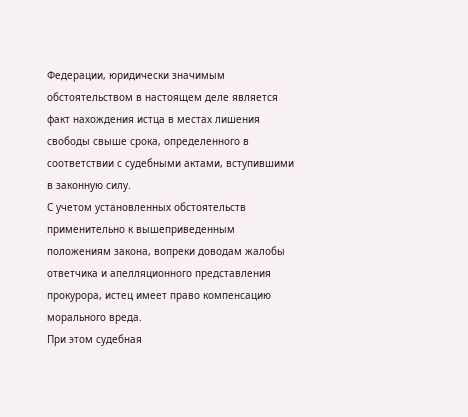Федерации, юридически значимым обстоятельством в настоящем деле является факт нахождения истца в местах лишения свободы свыше срока, определенного в соответствии с судебными актами, вступившими в законную силу.
С учетом установленных обстоятельств применительно к вышеприведенным положениям закона, вопреки доводам жалобы ответчика и апелляционного представления прокурора, истец имеет право компенсацию морального вреда.
При этом судебная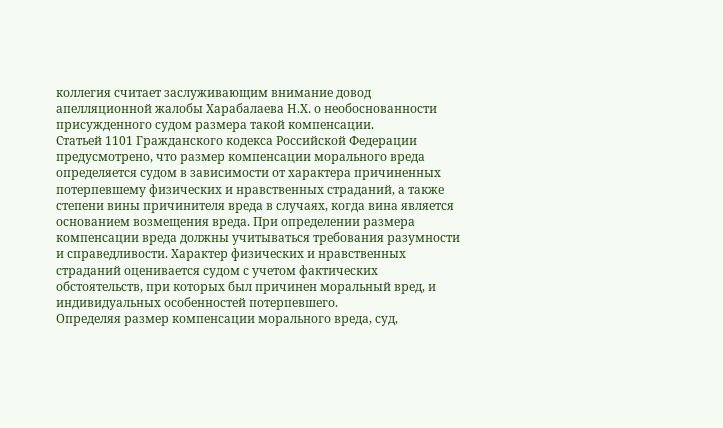коллегия считает заслуживающим внимание довод апелляционной жалобы Харабалаева Н.Х. о необоснованности присужденного судом размера такой компенсации.
Статьей 1101 Гражданского кодекса Российской Федерации предусмотрено, что размер компенсации морального вреда определяется судом в зависимости от характера причиненных потерпевшему физических и нравственных страданий, а также степени вины причинителя вреда в случаях, когда вина является основанием возмещения вреда. При определении размера компенсации вреда должны учитываться требования разумности и справедливости. Характер физических и нравственных страданий оценивается судом с учетом фактических обстоятельств, при которых был причинен моральный вред, и индивидуальных особенностей потерпевшего.
Определяя размер компенсации морального вреда, суд,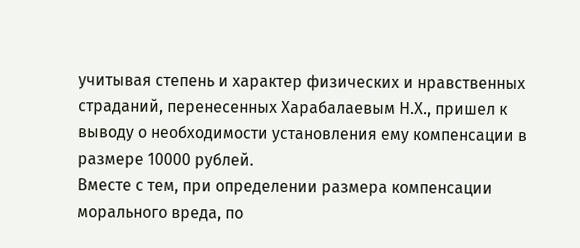учитывая степень и характер физических и нравственных страданий, перенесенных Харабалаевым Н.Х., пришел к выводу о необходимости установления ему компенсации в размере 10000 рублей.
Вместе с тем, при определении размера компенсации морального вреда, по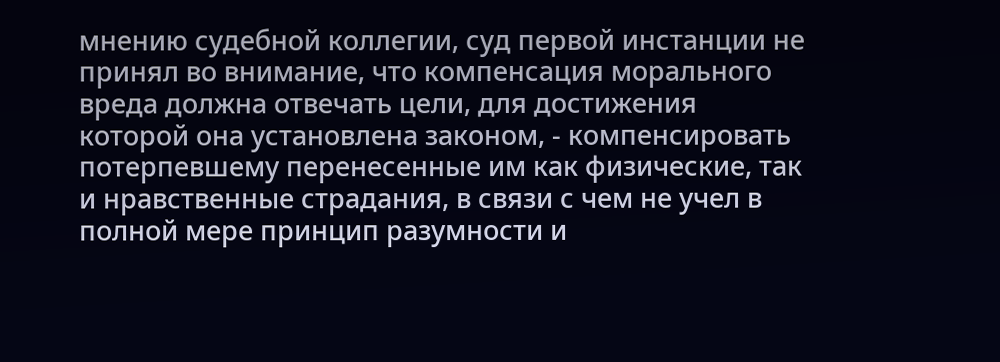мнению судебной коллегии, суд первой инстанции не принял во внимание, что компенсация морального вреда должна отвечать цели, для достижения которой она установлена законом, - компенсировать потерпевшему перенесенные им как физические, так и нравственные страдания, в связи с чем не учел в полной мере принцип разумности и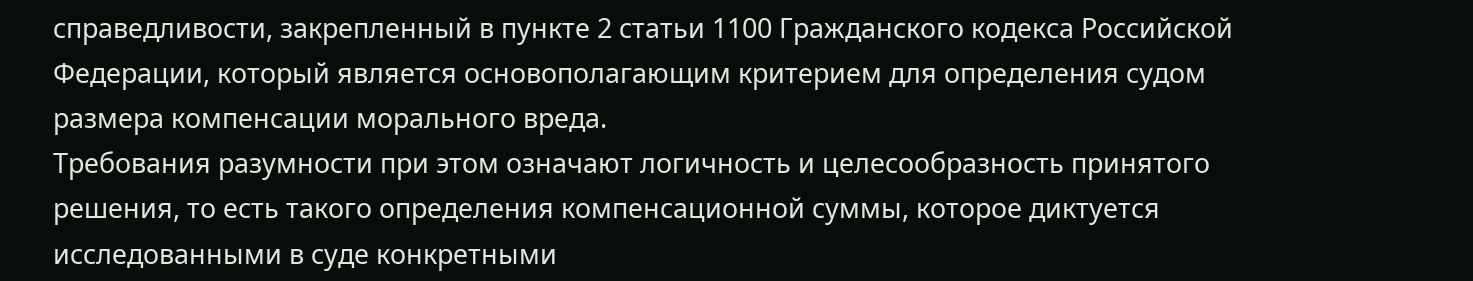справедливости, закрепленный в пункте 2 статьи 1100 Гражданского кодекса Российской Федерации, который является основополагающим критерием для определения судом размера компенсации морального вреда.
Требования разумности при этом означают логичность и целесообразность принятого решения, то есть такого определения компенсационной суммы, которое диктуется исследованными в суде конкретными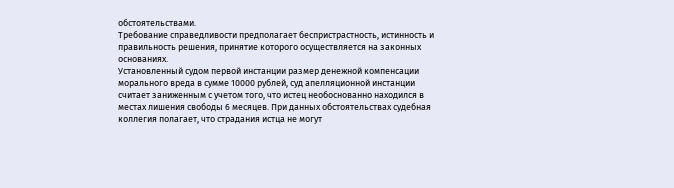обстоятельствами.
Требование справедливости предполагает беспристрастность, истинность и правильность решения, принятие которого осуществляется на законных основаниях.
Установленный судом первой инстанции размер денежной компенсации морального вреда в сумме 10000 рублей, суд апелляционной инстанции считает заниженным с учетом того, что истец необоснованно находился в местах лишения свободы 6 месяцев. При данных обстоятельствах судебная коллегия полагает, что страдания истца не могут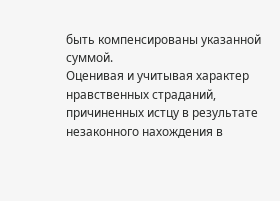быть компенсированы указанной суммой.
Оценивая и учитывая характер нравственных страданий, причиненных истцу в результате незаконного нахождения в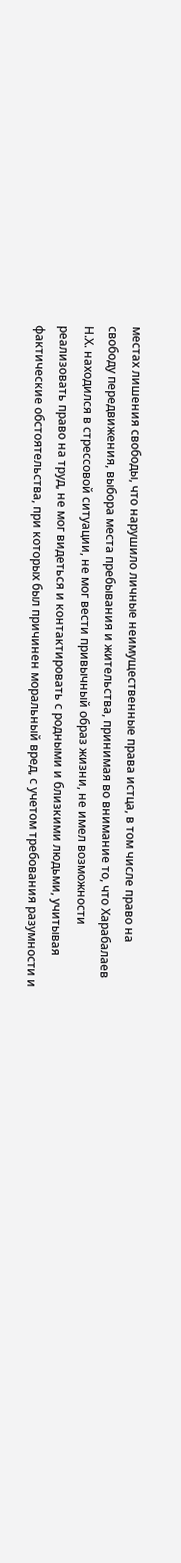местах лишения свободы, что нарушило личные неимущественные права истца, в том числе право на свободу передвижения, выбора места пребывания и жительства, принимая во внимание то, что Харабалаев Н.Х. находился в стрессовой ситуации, не мог вести привычный образ жизни, не имел возможности реализовать право на труд, не мог видеться и контактировать с родными и близкими людьми, учитывая фактические обстоятельства, при которых был причинен моральный вред, с учетом требования разумности и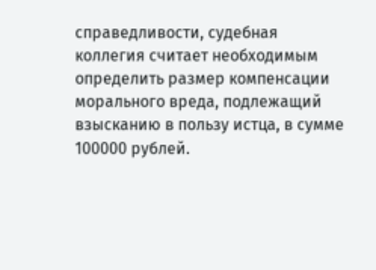справедливости, судебная коллегия считает необходимым определить размер компенсации морального вреда, подлежащий взысканию в пользу истца, в сумме 100000 рублей.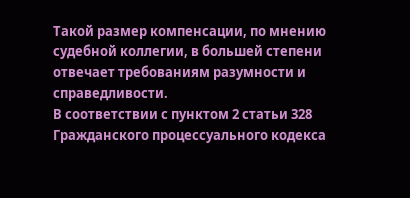Такой размер компенсации, по мнению судебной коллегии, в большей степени отвечает требованиям разумности и справедливости.
В соответствии с пунктом 2 статьи 328 Гражданского процессуального кодекса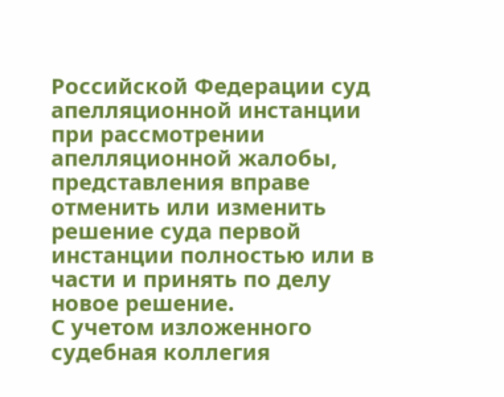Российской Федерации суд апелляционной инстанции при рассмотрении апелляционной жалобы, представления вправе отменить или изменить решение суда первой инстанции полностью или в части и принять по делу новое решение.
С учетом изложенного судебная коллегия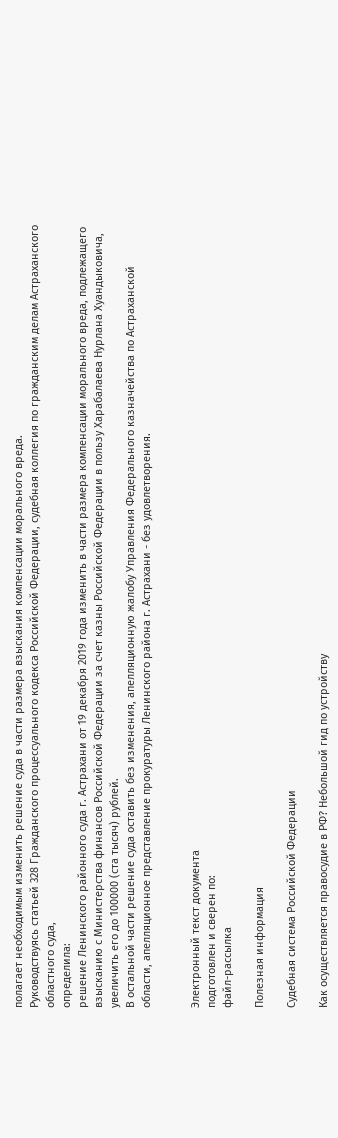полагает необходимым изменить решение суда в части размера взыскания компенсации морального вреда.
Руководствуясь статьей 328 Гражданского процессуального кодекса Российской Федерации, судебная коллегия по гражданским делам Астраханского областного суда,
определила:
решение Ленинского районного суда г. Астрахани от 19 декабря 2019 года изменить в части размера компенсации морального вреда, подлежащего взысканию с Министерства финансов Российской Федерации за счет казны Российской Федерации в пользу Харабалаева Нурлана Хуандыковича, увеличить его до 100000 (ста тысяч) рублей.
В остальной части решение суда оставить без изменения, апелляционную жалобу Управления Федерального казначейства по Астраханской области, апелляционное представление прокуратуры Ленинского района г. Астрахани - без удовлетворения.


Электронный текст документа
подготовлен и сверен по:
файл-рассылка

Полезная информация

Судебная система Российской Федерации

Как осуществляется правосудие в РФ? Небольшой гид по устройству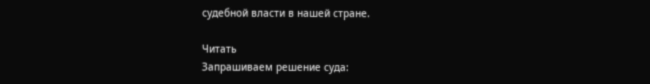судебной власти в нашей стране.

Читать
Запрашиваем решение суда: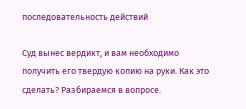последовательность действий

Суд вынес вердикт, и вам необходимо получить его твердую копию на руки. Как это сделать? Разбираемся в вопросе.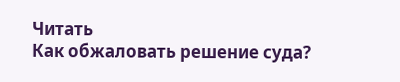Читать
Как обжаловать решение суда?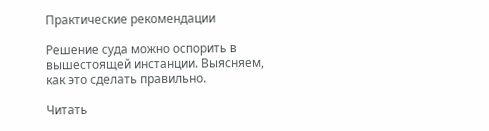Практические рекомендации

Решение суда можно оспорить в вышестоящей инстанции. Выясняем, как это сделать правильно.

Читать